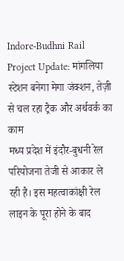Indore-Budhni Rail Project Update: मांगलिया स्टेशन बनेगा मेगा जंक्शन, तेज़ी से चल रहा ट्रैक और अर्थवर्क का काम
मध्य प्रदेश में इंदौर-बुधनी रेल परियोजना तेजी से आकार ले रही है। इस महत्वाकांक्षी रेल लाइन के पूरा होने के बाद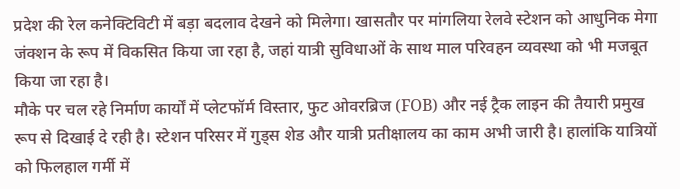प्रदेश की रेल कनेक्टिविटी में बड़ा बदलाव देखने को मिलेगा। खासतौर पर मांगलिया रेलवे स्टेशन को आधुनिक मेगा जंक्शन के रूप में विकसित किया जा रहा है, जहां यात्री सुविधाओं के साथ माल परिवहन व्यवस्था को भी मजबूत किया जा रहा है।
मौके पर चल रहे निर्माण कार्यों में प्लेटफॉर्म विस्तार, फुट ओवरब्रिज (FOB) और नई ट्रैक लाइन की तैयारी प्रमुख रूप से दिखाई दे रही है। स्टेशन परिसर में गुड्स शेड और यात्री प्रतीक्षालय का काम अभी जारी है। हालांकि यात्रियों को फिलहाल गर्मी में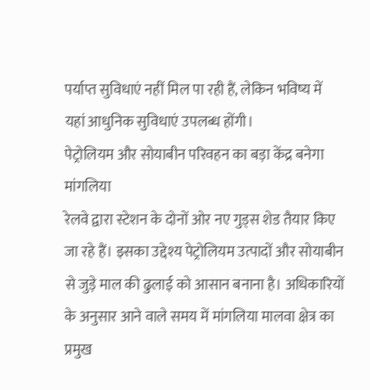पर्याप्त सुविधाएं नहीं मिल पा रही हैं, लेकिन भविष्य में यहां आधुनिक सुविधाएं उपलब्ध होंगी।
पेट्रोलियम और सोयाबीन परिवहन का बड़ा केंद्र बनेगा मांगलिया
रेलवे द्वारा स्टेशन के दोनों ओर नए गुड्स शेड तैयार किए जा रहे हैं। इसका उद्देश्य पेट्रोलियम उत्पादों और सोयाबीन से जुड़े माल की ढुलाई को आसान बनाना है। अधिकारियों के अनुसार आने वाले समय में मांगलिया मालवा क्षेत्र का प्रमुख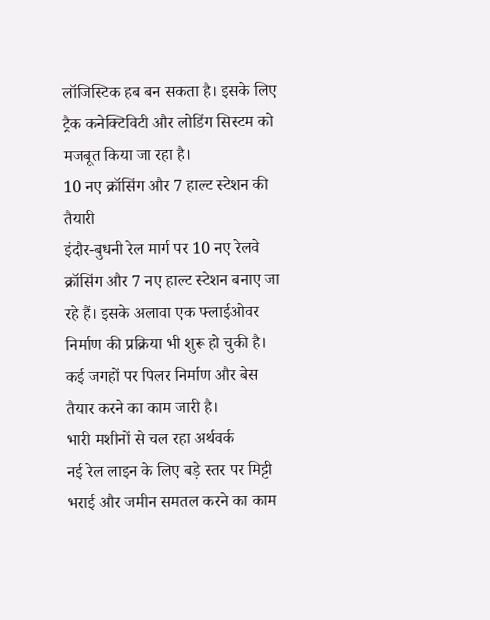लॉजिस्टिक हब बन सकता है। इसके लिए ट्रैक कनेक्टिविटी और लोडिंग सिस्टम को मजबूत किया जा रहा है।
10 नए क्रॉसिंग और 7 हाल्ट स्टेशन की तैयारी
इंदौर-बुधनी रेल मार्ग पर 10 नए रेलवे क्रॉसिंग और 7 नए हाल्ट स्टेशन बनाए जा रहे हैं। इसके अलावा एक फ्लाईओवर निर्माण की प्रक्रिया भी शुरू हो चुकी है। कई जगहों पर पिलर निर्माण और बेस तैयार करने का काम जारी है।
भारी मशीनों से चल रहा अर्थवर्क
नई रेल लाइन के लिए बड़े स्तर पर मिट्टी भराई और जमीन समतल करने का काम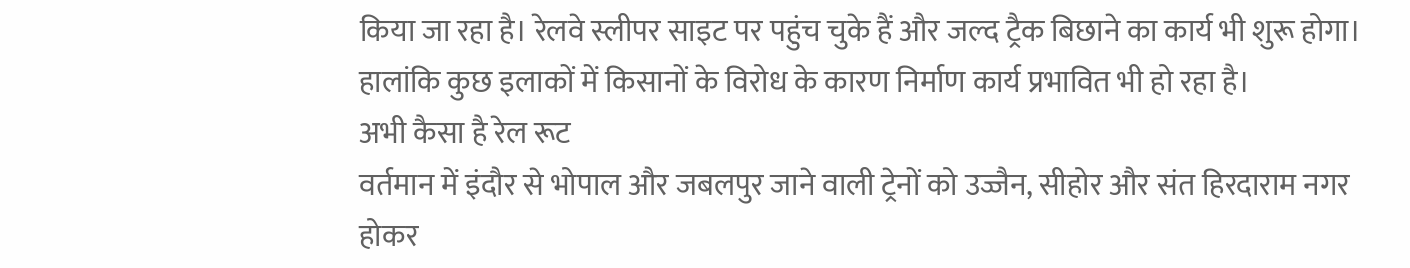किया जा रहा है। रेलवे स्लीपर साइट पर पहुंच चुके हैं और जल्द ट्रैक बिछाने का कार्य भी शुरू होगा। हालांकि कुछ इलाकों में किसानों के विरोध के कारण निर्माण कार्य प्रभावित भी हो रहा है।
अभी कैसा है रेल रूट
वर्तमान में इंदौर से भोपाल और जबलपुर जाने वाली ट्रेनों को उज्जैन, सीहोर और संत हिरदाराम नगर होकर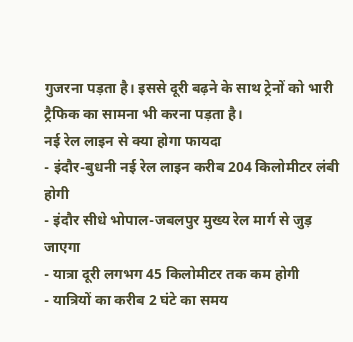गुजरना पड़ता है। इससे दूरी बढ़ने के साथ ट्रेनों को भारी ट्रैफिक का सामना भी करना पड़ता है।
नई रेल लाइन से क्या होगा फायदा
- इंदौर-बुधनी नई रेल लाइन करीब 204 किलोमीटर लंबी होगी
- इंदौर सीधे भोपाल-जबलपुर मुख्य रेल मार्ग से जुड़ जाएगा
- यात्रा दूरी लगभग 45 किलोमीटर तक कम होगी
- यात्रियों का करीब 2 घंटे का समय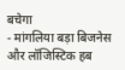बचेगा
- मांगलिया बड़ा बिजनेस और लॉजिस्टिक हब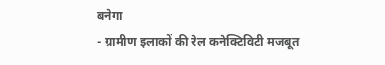बनेगा
- ग्रामीण इलाकों की रेल कनेक्टिविटी मजबूत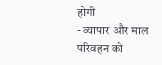होगी
- व्यापार और माल परिवहन को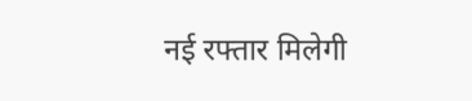नई रफ्तार मिलेगी